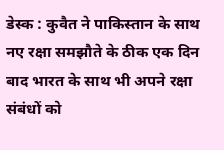डेस्क : कुवैत ने पाकिस्तान के साथ नए रक्षा समझौते के ठीक एक दिन बाद भारत के साथ भी अपने रक्षा संबंधों को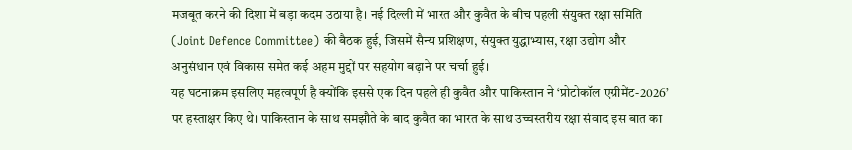मजबूत करने की दिशा में बड़ा कदम उठाया है। नई दिल्ली में भारत और कुवैत के बीच पहली संयुक्त रक्षा समिति (Joint Defence Committee) की बैठक हुई, जिसमें सैन्य प्रशिक्षण, संयुक्त युद्धाभ्यास, रक्षा उद्योग और अनुसंधान एवं विकास समेत कई अहम मुद्दों पर सहयोग बढ़ाने पर चर्चा हुई।
यह घटनाक्रम इसलिए महत्वपूर्ण है क्योंकि इससे एक दिन पहले ही कुवैत और पाकिस्तान ने ‘प्रोटोकॉल एग्रीमेंट-2026’ पर हस्ताक्षर किए थे। पाकिस्तान के साथ समझौते के बाद कुवैत का भारत के साथ उच्चस्तरीय रक्षा संवाद इस बात का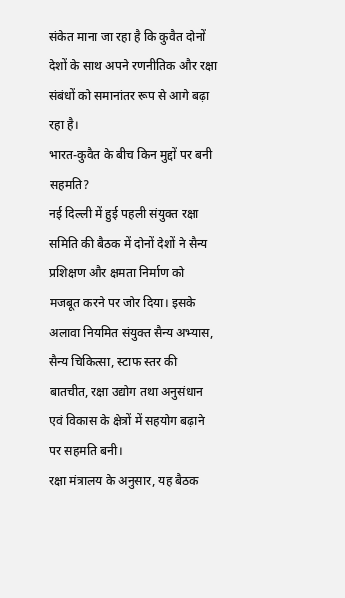संकेत माना जा रहा है कि कुवैत दोनों देशों के साथ अपने रणनीतिक और रक्षा संबंधों को समानांतर रूप से आगे बढ़ा रहा है।
भारत-कुवैत के बीच किन मुद्दों पर बनी सहमति?
नई दिल्ली में हुई पहली संयुक्त रक्षा समिति की बैठक में दोनों देशों ने सैन्य प्रशिक्षण और क्षमता निर्माण को मजबूत करने पर जोर दिया। इसके अलावा नियमित संयुक्त सैन्य अभ्यास, सैन्य चिकित्सा, स्टाफ स्तर की बातचीत, रक्षा उद्योग तथा अनुसंधान एवं विकास के क्षेत्रों में सहयोग बढ़ाने पर सहमति बनी।
रक्षा मंत्रालय के अनुसार, यह बैठक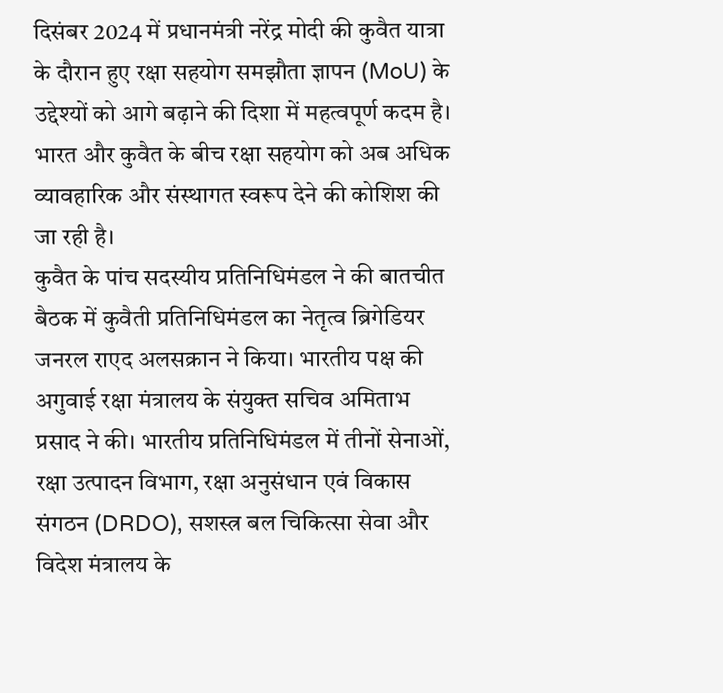दिसंबर 2024 में प्रधानमंत्री नरेंद्र मोदी की कुवैत यात्रा के दौरान हुए रक्षा सहयोग समझौता ज्ञापन (MoU) के उद्देश्यों को आगे बढ़ाने की दिशा में महत्वपूर्ण कदम है। भारत और कुवैत के बीच रक्षा सहयोग को अब अधिक व्यावहारिक और संस्थागत स्वरूप देने की कोशिश की जा रही है।
कुवैत के पांच सदस्यीय प्रतिनिधिमंडल ने की बातचीत
बैठक में कुवैती प्रतिनिधिमंडल का नेतृत्व ब्रिगेडियर जनरल राएद अलसक्रान ने किया। भारतीय पक्ष की अगुवाई रक्षा मंत्रालय के संयुक्त सचिव अमिताभ प्रसाद ने की। भारतीय प्रतिनिधिमंडल में तीनों सेनाओं, रक्षा उत्पादन विभाग, रक्षा अनुसंधान एवं विकास संगठन (DRDO), सशस्त्र बल चिकित्सा सेवा और विदेश मंत्रालय के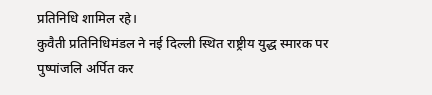प्रतिनिधि शामिल रहे।
कुवैती प्रतिनिधिमंडल ने नई दिल्ली स्थित राष्ट्रीय युद्ध स्मारक पर पुष्पांजलि अर्पित कर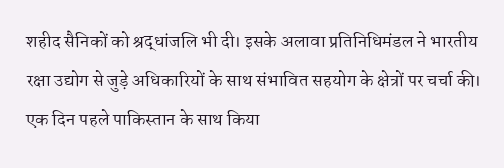शहीद सैनिकों को श्रद्धांजलि भी दी। इसके अलावा प्रतिनिधिमंडल ने भारतीय रक्षा उद्योग से जुड़े अधिकारियों के साथ संभावित सहयोग के क्षेत्रों पर चर्चा की।
एक दिन पहले पाकिस्तान के साथ किया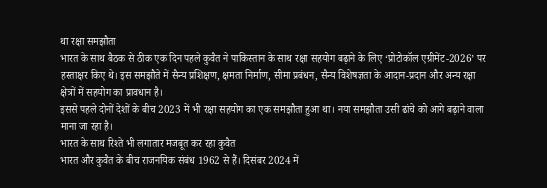था रक्षा समझौता
भारत के साथ बैठक से ठीक एक दिन पहले कुवैत ने पाकिस्तान के साथ रक्षा सहयोग बढ़ाने के लिए ‘प्रोटोकॉल एग्रीमेंट-2026’ पर हस्ताक्षर किए थे। इस समझौते में सैन्य प्रशिक्षण, क्षमता निर्माण, सीमा प्रबंधन, सैन्य विशेषज्ञता के आदान-प्रदान और अन्य रक्षा क्षेत्रों में सहयोग का प्रावधान है।
इससे पहले दोनों देशों के बीच 2023 में भी रक्षा सहयोग का एक समझौता हुआ था। नया समझौता उसी ढांचे को आगे बढ़ाने वाला माना जा रहा है।
भारत के साथ रिश्ते भी लगातार मजबूत कर रहा कुवैत
भारत और कुवैत के बीच राजनयिक संबंध 1962 से हैं। दिसंबर 2024 में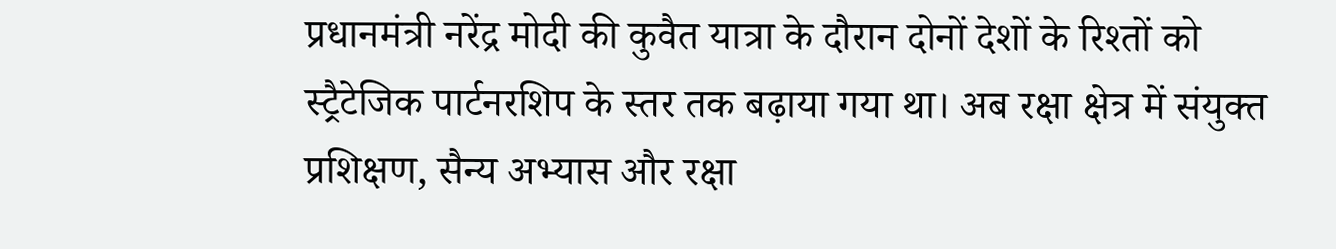प्रधानमंत्री नरेंद्र मोदी की कुवैत यात्रा के दौरान दोनों देशों के रिश्तों को स्ट्रैटेजिक पार्टनरशिप के स्तर तक बढ़ाया गया था। अब रक्षा क्षेत्र में संयुक्त प्रशिक्षण, सैन्य अभ्यास और रक्षा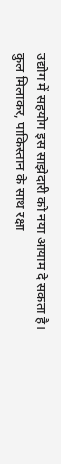उद्योग में सहयोग इस साझेदारी को नया आयाम दे सकता है।
कुल मिलाकर, पाकिस्तान के साथ रक्षा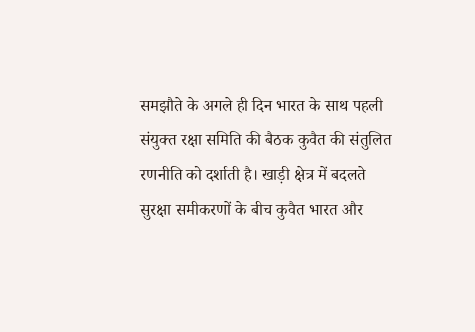समझौते के अगले ही दिन भारत के साथ पहली संयुक्त रक्षा समिति की बैठक कुवैत की संतुलित रणनीति को दर्शाती है। खाड़ी क्षेत्र में बदलते सुरक्षा समीकरणों के बीच कुवैत भारत और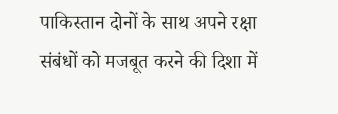पाकिस्तान दोनों के साथ अपने रक्षा संबंधों को मजबूत करने की दिशा में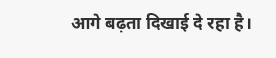आगे बढ़ता दिखाई दे रहा है।